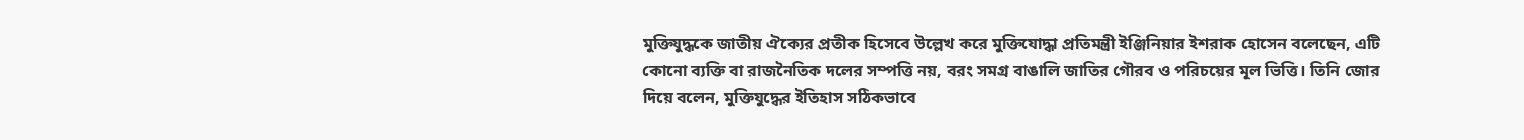মুক্তিযুদ্ধকে জাতীয় ঐক্যের প্রতীক হিসেবে উল্লেখ করে মুক্তিযোদ্ধা প্রতিমন্ত্রী ইঞ্জিনিয়ার ইশরাক হোসেন বলেছেন, এটি কোনো ব্যক্তি বা রাজনৈতিক দলের সম্পত্তি নয়, বরং সমগ্র বাঙালি জাতির গৌরব ও পরিচয়ের মূল ভিত্তি। তিনি জোর দিয়ে বলেন, মুক্তিযুদ্ধের ইতিহাস সঠিকভাবে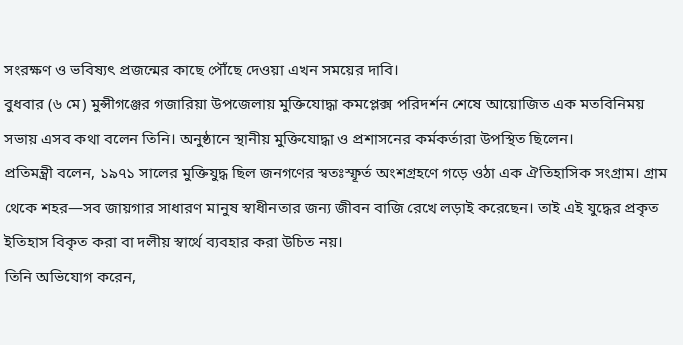সংরক্ষণ ও ভবিষ্যৎ প্রজন্মের কাছে পৌঁছে দেওয়া এখন সময়ের দাবি।
বুধবার (৬ মে) মুন্সীগঞ্জের গজারিয়া উপজেলায় মুক্তিযোদ্ধা কমপ্লেক্স পরিদর্শন শেষে আয়োজিত এক মতবিনিময় সভায় এসব কথা বলেন তিনি। অনুষ্ঠানে স্থানীয় মুক্তিযোদ্ধা ও প্রশাসনের কর্মকর্তারা উপস্থিত ছিলেন।
প্রতিমন্ত্রী বলেন, ১৯৭১ সালের মুক্তিযুদ্ধ ছিল জনগণের স্বতঃস্ফূর্ত অংশগ্রহণে গড়ে ওঠা এক ঐতিহাসিক সংগ্রাম। গ্রাম থেকে শহর—সব জায়গার সাধারণ মানুষ স্বাধীনতার জন্য জীবন বাজি রেখে লড়াই করেছেন। তাই এই যুদ্ধের প্রকৃত ইতিহাস বিকৃত করা বা দলীয় স্বার্থে ব্যবহার করা উচিত নয়।
তিনি অভিযোগ করেন,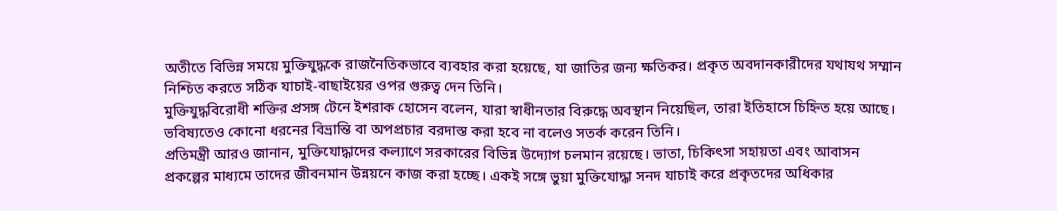অতীতে বিভিন্ন সময়ে মুক্তিযুদ্ধকে রাজনৈতিকভাবে ব্যবহার করা হয়েছে, যা জাতির জন্য ক্ষতিকর। প্রকৃত অবদানকারীদের যথাযথ সম্মান নিশ্চিত করতে সঠিক যাচাই-বাছাইয়ের ওপর গুরুত্ব দেন তিনি।
মুক্তিযুদ্ধবিরোধী শক্তির প্রসঙ্গ টেনে ইশরাক হোসেন বলেন, যারা স্বাধীনতার বিরুদ্ধে অবস্থান নিয়েছিল, তারা ইতিহাসে চিহ্নিত হয়ে আছে। ভবিষ্যতেও কোনো ধরনের বিভ্রান্তি বা অপপ্রচার বরদাস্ত করা হবে না বলেও সতর্ক করেন তিনি।
প্রতিমন্ত্রী আরও জানান, মুক্তিযোদ্ধাদের কল্যাণে সরকারের বিভিন্ন উদ্যোগ চলমান রয়েছে। ভাতা, চিকিৎসা সহায়তা এবং আবাসন প্রকল্পের মাধ্যমে তাদের জীবনমান উন্নয়নে কাজ করা হচ্ছে। একই সঙ্গে ভুয়া মুক্তিযোদ্ধা সনদ যাচাই করে প্রকৃতদের অধিকার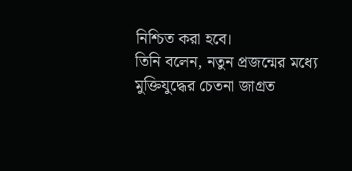নিশ্চিত করা হবে।
তিনি বলেন, নতুন প্রজন্মের মধ্যে মুক্তিযুদ্ধের চেতনা জাগ্রত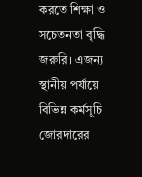করতে শিক্ষা ও সচেতনতা বৃদ্ধি জরুরি। এজন্য স্থানীয় পর্যায়ে বিভিন্ন কর্মসূচি জোরদারের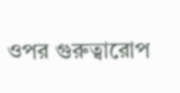ওপর গুরুত্বারোপ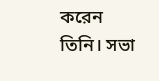করেন তিনি। সভা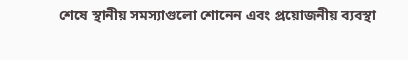শেষে স্থানীয় সমস্যাগুলো শোনেন এবং প্রয়োজনীয় ব্যবস্থা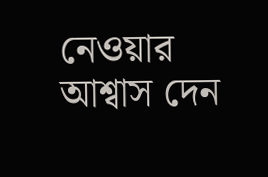নেওয়ার আশ্বাস দেন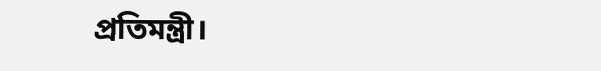প্রতিমন্ত্রী।